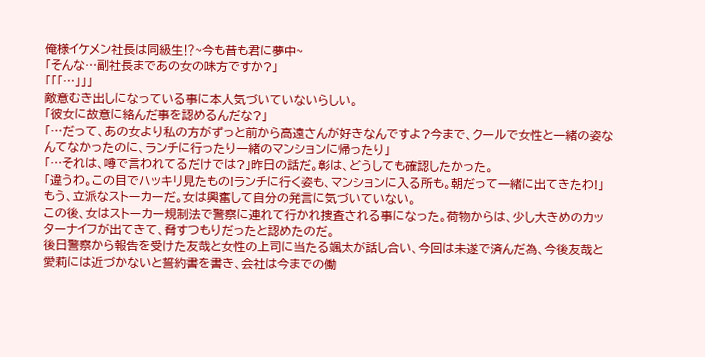俺様イケメン社長は同級生⁉~今も昔も君に夢中~
「そんな…副社長まであの女の味方ですか?」
「「「…」」」
敵意むき出しになっている事に本人気づいていないらしい。
「彼女に故意に絡んだ事を認めるんだな?」
「…だって、あの女より私の方がずっと前から高遠さんが好きなんですよ?今まで、クールで女性と一緒の姿なんてなかったのに、ランチに行ったり一緒のマンションに帰ったり」
「…それは、噂で言われてるだけでは?」昨日の話だ。彰は、どうしても確認したかった。
「違うわ。この目でハッキリ見たもの!ランチに行く姿も、マンションに入る所も。朝だって一緒に出てきたわ!」
もう、立派なストーカーだ。女は興奮して自分の発言に気づいていない。
この後、女はストーカー規制法で警察に連れて行かれ捜査される事になった。荷物からは、少し大きめのカッターナイフが出てきて、脅すつもりだったと認めたのだ。
後日警察から報告を受けた友哉と女性の上司に当たる颯太が話し合い、今回は未遂で済んだ為、今後友哉と愛莉には近づかないと誓約書を書き、会社は今までの働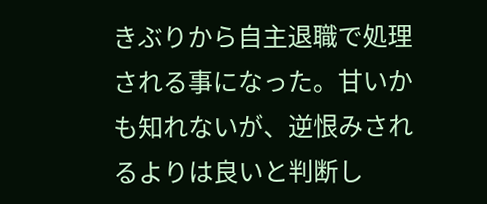きぶりから自主退職で処理される事になった。甘いかも知れないが、逆恨みされるよりは良いと判断し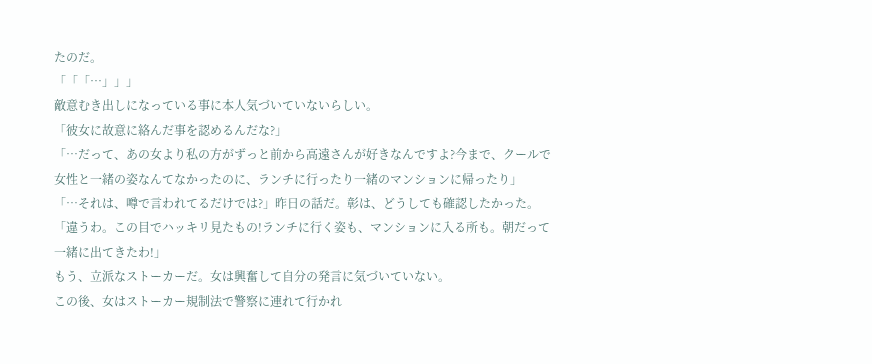たのだ。
「「「…」」」
敵意むき出しになっている事に本人気づいていないらしい。
「彼女に故意に絡んだ事を認めるんだな?」
「…だって、あの女より私の方がずっと前から高遠さんが好きなんですよ?今まで、クールで女性と一緒の姿なんてなかったのに、ランチに行ったり一緒のマンションに帰ったり」
「…それは、噂で言われてるだけでは?」昨日の話だ。彰は、どうしても確認したかった。
「違うわ。この目でハッキリ見たもの!ランチに行く姿も、マンションに入る所も。朝だって一緒に出てきたわ!」
もう、立派なストーカーだ。女は興奮して自分の発言に気づいていない。
この後、女はストーカー規制法で警察に連れて行かれ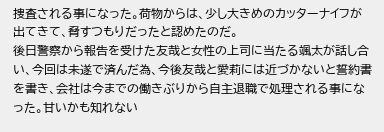捜査される事になった。荷物からは、少し大きめのカッターナイフが出てきて、脅すつもりだったと認めたのだ。
後日警察から報告を受けた友哉と女性の上司に当たる颯太が話し合い、今回は未遂で済んだ為、今後友哉と愛莉には近づかないと誓約書を書き、会社は今までの働きぶりから自主退職で処理される事になった。甘いかも知れない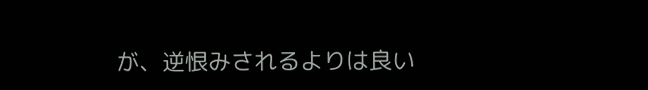が、逆恨みされるよりは良い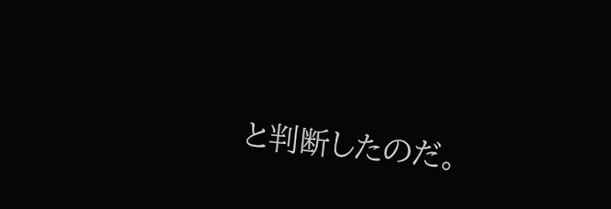と判断したのだ。